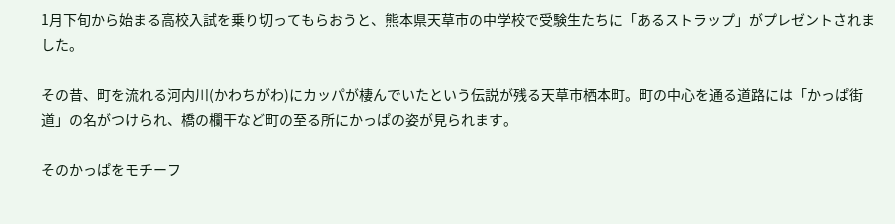1月下旬から始まる高校入試を乗り切ってもらおうと、熊本県天草市の中学校で受験生たちに「あるストラップ」がプレゼントされました。

その昔、町を流れる河内川(かわちがわ)にカッパが棲んでいたという伝説が残る天草市栖本町。町の中心を通る道路には「かっぱ街道」の名がつけられ、橋の欄干など町の至る所にかっぱの姿が見られます。

そのかっぱをモチーフ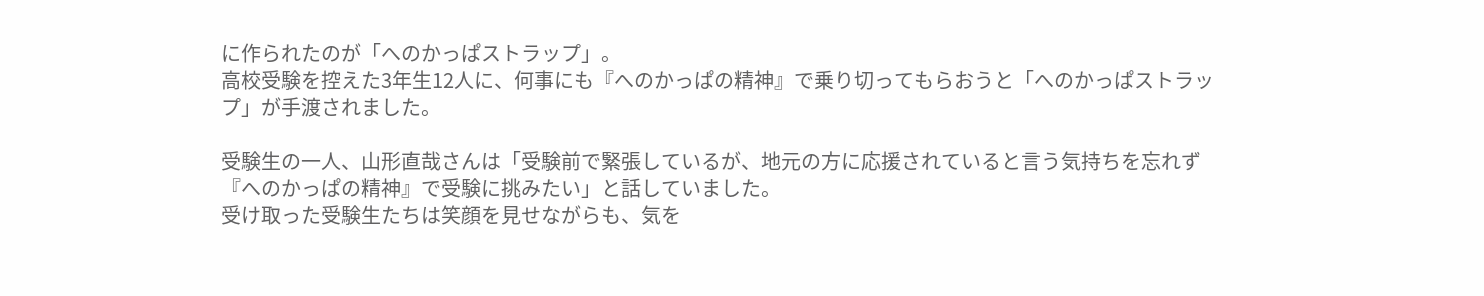に作られたのが「へのかっぱストラップ」。
高校受験を控えた3年生12人に、何事にも『へのかっぱの精神』で乗り切ってもらおうと「へのかっぱストラップ」が手渡されました。

受験生の一人、山形直哉さんは「受験前で緊張しているが、地元の方に応援されていると言う気持ちを忘れず『へのかっぱの精神』で受験に挑みたい」と話していました。
受け取った受験生たちは笑顔を見せながらも、気を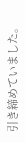引き締めていました。